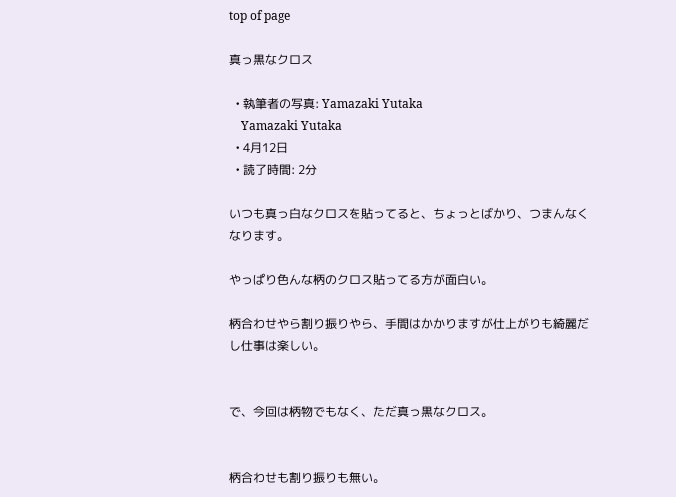top of page

真っ黒なクロス

  • 執筆者の写真: Yamazaki Yutaka
    Yamazaki Yutaka
  • 4月12日
  • 読了時間: 2分

いつも真っ白なクロスを貼ってると、ちょっとばかり、つまんなくなります。

やっぱり色んな柄のクロス貼ってる方が面白い。

柄合わせやら割り振りやら、手間はかかりますが仕上がりも綺麗だし仕事は楽しい。


で、今回は柄物でもなく、ただ真っ黒なクロス。


柄合わせも割り振りも無い。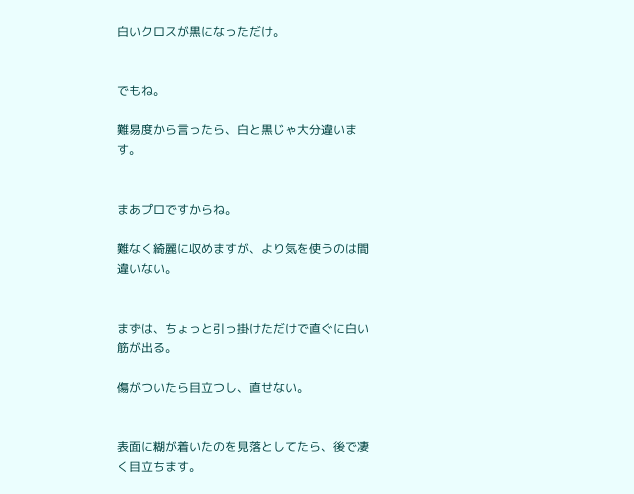白いクロスが黒になっただけ。


でもね。

難易度から言ったら、白と黒じゃ大分違います。


まあプロですからね。

難なく綺麗に収めますが、より気を使うのは間違いない。


まずは、ちょっと引っ掛けただけで直ぐに白い筋が出る。

傷がついたら目立つし、直せない。


表面に糊が着いたのを見落としてたら、後で凄く目立ちます。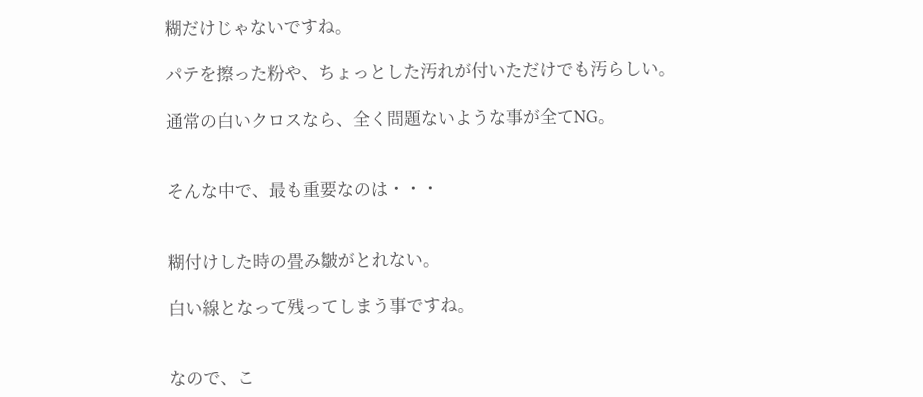糊だけじゃないですね。

パテを擦った粉や、ちょっとした汚れが付いただけでも汚らしい。

通常の白いクロスなら、全く問題ないような事が全てNG。


そんな中で、最も重要なのは・・・


糊付けした時の畳み皺がとれない。

白い線となって残ってしまう事ですね。


なので、こ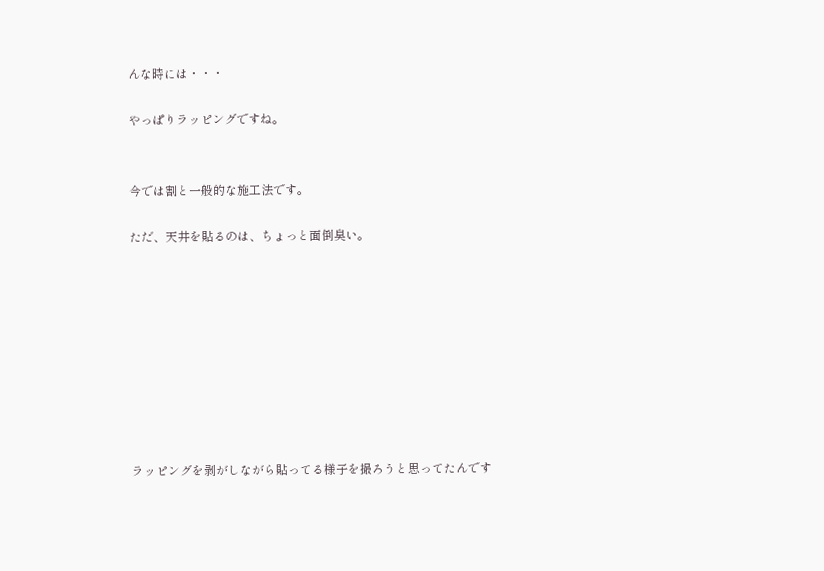んな時には・・・

やっぱりラッピングですね。


今では割と一般的な施工法です。

ただ、天井を貼るのは、ちょっと面倒臭い。









ラッピングを剥がしながら貼ってる様子を撮ろうと思ってたんです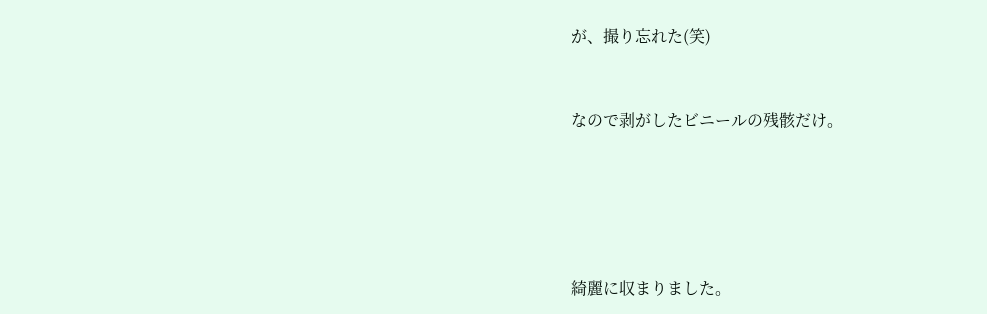が、撮り忘れた(笑)


なので剥がしたビニールの残骸だけ。





綺麗に収まりました。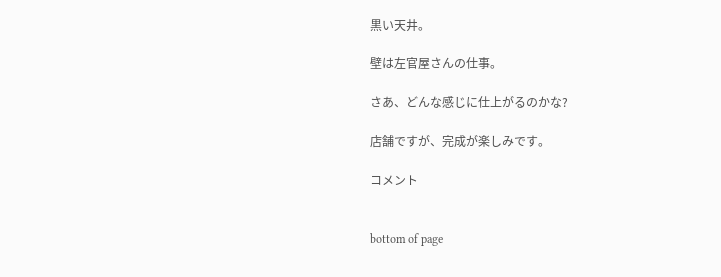黒い天井。

壁は左官屋さんの仕事。

さあ、どんな感じに仕上がるのかな?

店舗ですが、完成が楽しみです。

コメント


bottom of page